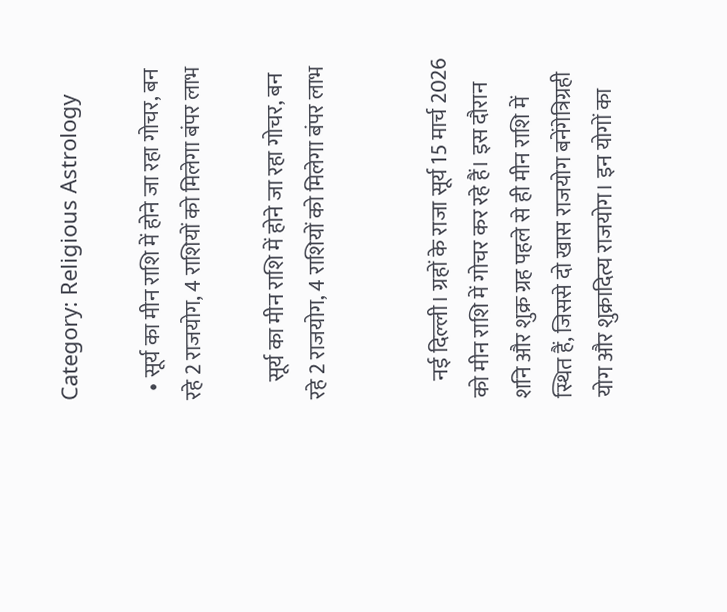Category: Religious Astrology

  • सूर्य का मीन राशि में होने जा रहा गोचर, बन रहे 2 राजयोग, 4 राशियों को मिलेगा बंपर लाभ

    सूर्य का मीन राशि में होने जा रहा गोचर, बन रहे 2 राजयोग, 4 राशियों को मिलेगा बंपर लाभ


    नई दिल्ली। ग्रहों के राजा सूर्य 15 मार्च 2026 को मीन राशि में गोचर कर रहे हैं। इस दौरान शनि और शुक्र ग्रह पहले से ही मीन राशि में स्थित हैं, जिससे दो खास राजयोग बनेंगेत्रिग्रही योग और शुक्रादित्य राजयोग। इन योगों का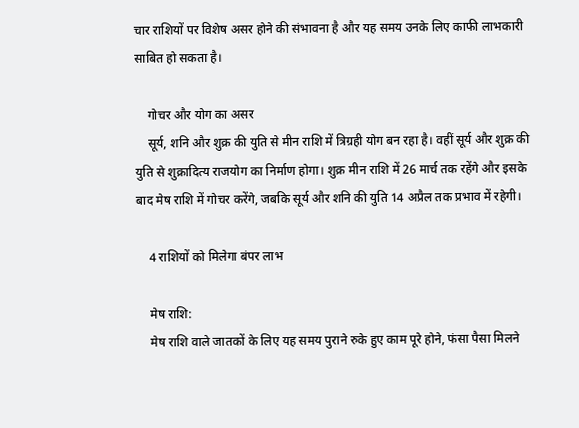चार राशियों पर विशेष असर होने की संभावना है और यह समय उनके लिए काफी लाभकारी साबित हो सकता है।

    गोचर और योग का असर
    सूर्य, शनि और शुक्र की युति से मीन राशि में त्रिग्रही योग बन रहा है। वहीं सूर्य और शुक्र की युति से शुक्रादित्य राजयोग का निर्माण होगा। शुक्र मीन राशि में 26 मार्च तक रहेंगे और इसके बाद मेष राशि में गोचर करेंगे, जबकि सूर्य और शनि की युति 14 अप्रैल तक प्रभाव में रहेगी।

    4 राशियों को मिलेगा बंपर लाभ

    मेष राशि:
    मेष राशि वाले जातकों के लिए यह समय पुराने रुके हुए काम पूरे होने, फंसा पैसा मिलने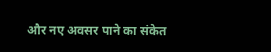और नए अवसर पाने का संकेत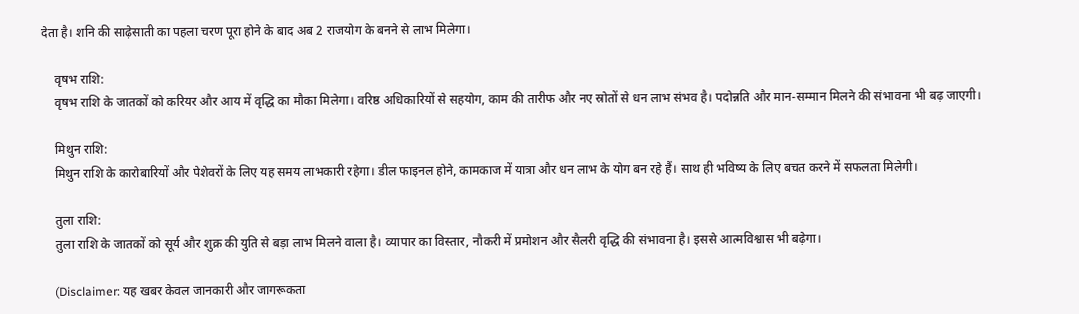देता है। शनि की साढ़ेसाती का पहला चरण पूरा होने के बाद अब 2 राजयोग के बनने से लाभ मिलेगा।

    वृषभ राशि:
    वृषभ राशि के जातकों को करियर और आय में वृद्धि का मौका मिलेगा। वरिष्ठ अधिकारियों से सहयोग, काम की तारीफ और नए स्रोतों से धन लाभ संभव है। पदोन्नति और मान-सम्मान मिलने की संभावना भी बढ़ जाएगी।

    मिथुन राशि:
    मिथुन राशि के कारोबारियों और पेशेवरों के लिए यह समय लाभकारी रहेगा। डील फाइनल होने, कामकाज में यात्रा और धन लाभ के योग बन रहे हैं। साथ ही भविष्य के लिए बचत करने में सफलता मिलेगी।

    तुला राशि:
    तुला राशि के जातकों को सूर्य और शुक्र की युति से बड़ा लाभ मिलने वाला है। व्यापार का विस्तार, नौकरी में प्रमोशन और सैलरी वृद्धि की संभावना है। इससे आत्मविश्वास भी बढ़ेगा।

    (Disclaimer: यह खबर केवल जानकारी और जागरूकता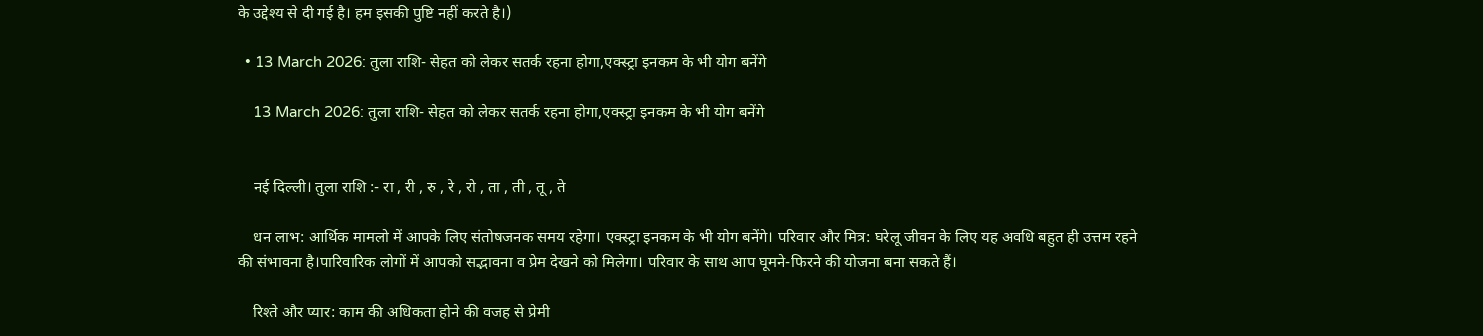के उद्देश्य से दी गई है। हम इसकी पुष्टि नहीं करते है।)

  • 13 March 2026: तुला राशि- सेहत को लेकर सतर्क रहना होगा,एक्स्ट्रा इनकम के भी योग बनेंगे

    13 March 2026: तुला राशि- सेहत को लेकर सतर्क रहना होगा,एक्स्ट्रा इनकम के भी योग बनेंगे


    नई दिल्ली। तुला राशि :- रा , री , रु , रे , रो , ता , ती , तू , ते

    धन लाभ: आर्थिक मामलो में आपके लिए संतोषजनक समय रहेगा। एक्स्ट्रा इनकम के भी योग बनेंगे। परिवार और मित्र: घरेलू जीवन के लिए यह अवधि बहुत ही उत्तम रहने की संभावना है।पारिवारिक लोगों में आपको सद्भावना व प्रेम देखने को मिलेगा। परिवार के साथ आप घूमने-फिरने की योजना बना सकते हैं।

    रिश्ते और प्यार: काम की अधिकता होने की वजह से प्रेमी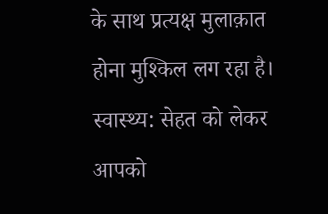के साथ प्रत्यक्ष मुलाक़ात होना मुश्किल लग रहा है। स्वास्थ्य: सेहत को लेकर आपको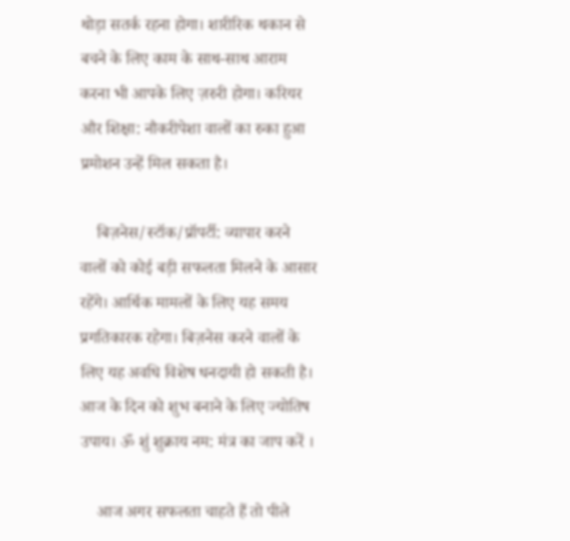थोड़ा सतर्क रहना होगा। शारीरिक थकान से बचने के लिए काम के साथ-साथ आराम करना भी आपके लिए ज़रुरी होगा। करियर और शिक्षा: नौकरीपेशा वालों का रुका हुआ प्रमोशन उन्हें मिल सकता है।

    बिज़नेस/स्टॉक/प्रॉपर्टी: व्यापार करने वालों को कोई बड़ी सफलता मिलने के आसार रहेंगे। आर्थिक मामलों के लिए यह समय प्रगतिकारक रहेगा। बिज़नेस करने वालों के लिए यह अवधि विशेष धनदायी हो सकती है। आज के दिन को शुभ बनाने के लिए ज्योतिष उपाय। ॐ शुं शुक्राय नम: मंत्र का जाप करें ।

    आज अगर सफलता चाहते हैं तो पीले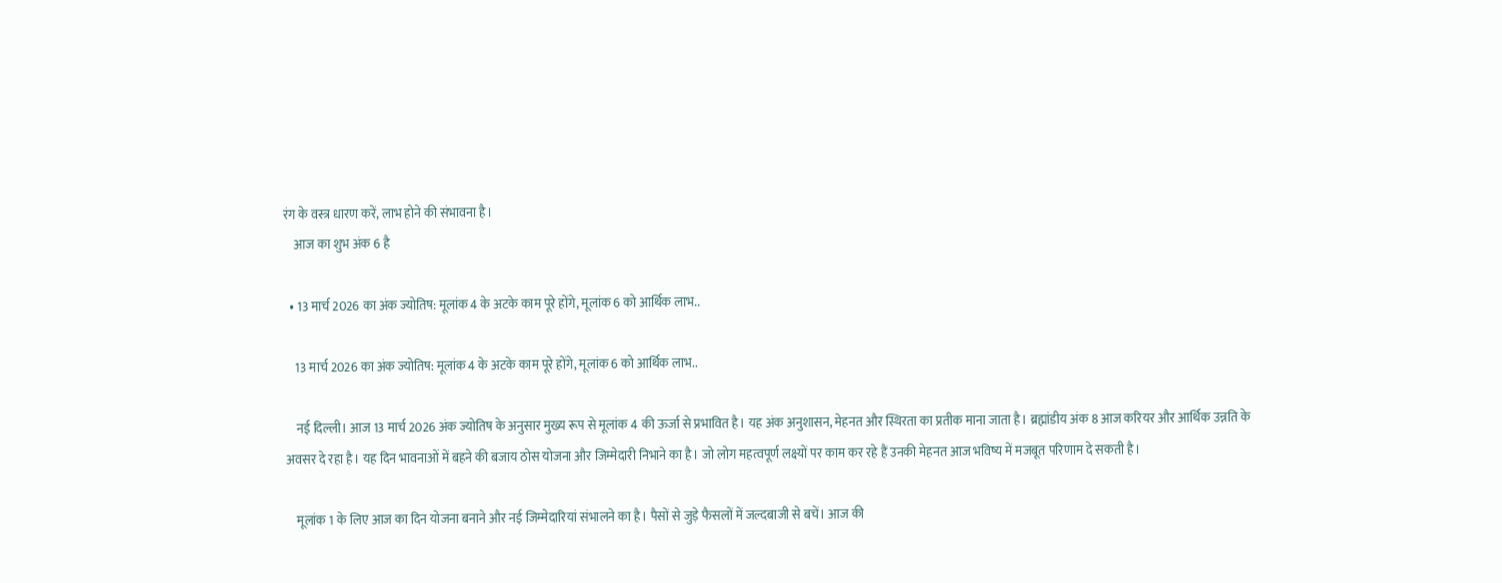रंग के वस्त्र धारण करें, लाभ होने की संभावना है।
    आज का शुभ अंक 6 है

  • 13 मार्च 2026 का अंक ज्योतिष: मूलांक 4 के अटके काम पूरे होंगे, मूलांक 6 को आर्थिक लाभ..

    13 मार्च 2026 का अंक ज्योतिष: मूलांक 4 के अटके काम पूरे होंगे, मूलांक 6 को आर्थिक लाभ..

    नई दिल्ली। आज 13 मार्च 2026 अंक ज्योतिष के अनुसार मुख्य रूप से मूलांक 4 की ऊर्जा से प्रभावित है। यह अंक अनुशासन, मेहनत और स्थिरता का प्रतीक माना जाता है। ब्रह्मांडीय अंक 8 आज करियर और आर्थिक उन्नति के अवसर दे रहा है। यह दिन भावनाओं में बहने की बजाय ठोस योजना और जिम्मेदारी निभाने का है। जो लोग महत्वपूर्ण लक्ष्यों पर काम कर रहे हैं उनकी मेहनत आज भविष्य में मजबूत परिणाम दे सकती है।

    मूलांक 1 के लिए आज का दिन योजना बनाने और नई जिम्मेदारियां संभालने का है। पैसों से जुड़े फैसलों में जल्दबाजी से बचें। आज की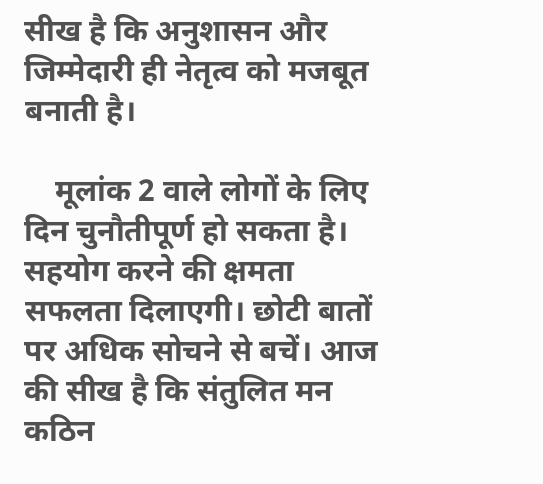सीख है कि अनुशासन और जिम्मेदारी ही नेतृत्व को मजबूत बनाती है।

    मूलांक 2 वाले लोगों के लिए दिन चुनौतीपूर्ण हो सकता है। सहयोग करने की क्षमता सफलता दिलाएगी। छोटी बातों पर अधिक सोचने से बचें। आज की सीख है कि संतुलित मन कठिन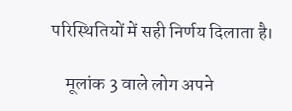परिस्थितियों में सही निर्णय दिलाता है।

    मूलांक 3 वाले लोग अपने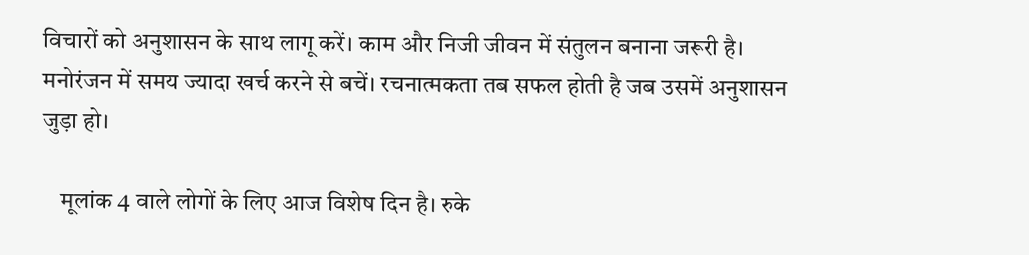विचारों को अनुशासन के साथ लागू करें। काम और निजी जीवन में संतुलन बनाना जरूरी है। मनोरंजन में समय ज्यादा खर्च करने से बचें। रचनात्मकता तब सफल होती है जब उसमें अनुशासन जुड़ा हो।

    मूलांक 4 वाले लोगों के लिए आज विशेष दिन है। रुके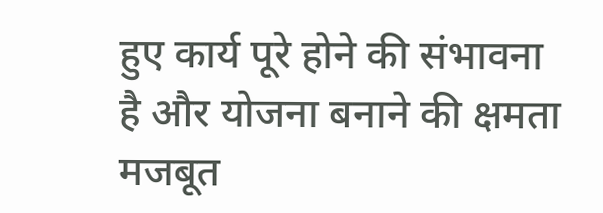हुए कार्य पूरे होने की संभावना है और योजना बनाने की क्षमता मजबूत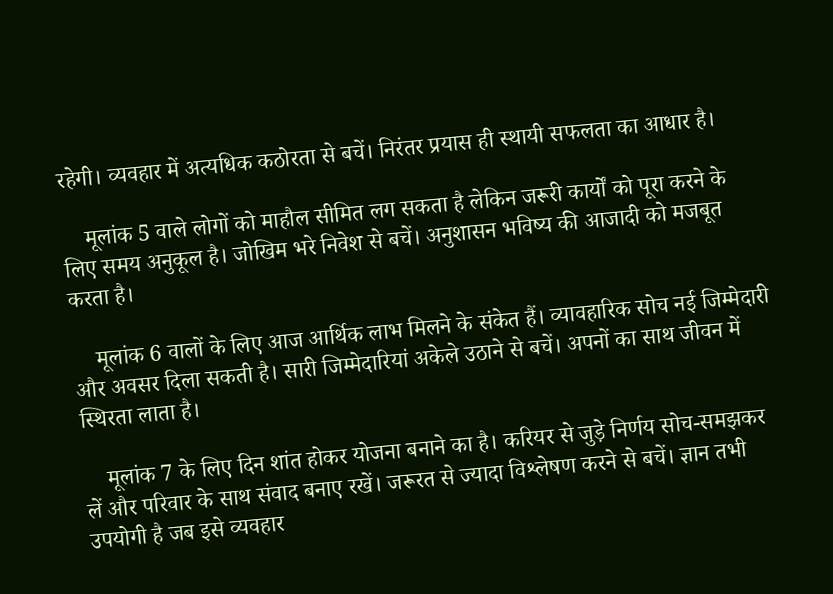रहेगी। व्यवहार में अत्यधिक कठोरता से बचें। निरंतर प्रयास ही स्थायी सफलता का आधार है।

    मूलांक 5 वाले लोगों को माहौल सीमित लग सकता है लेकिन जरूरी कार्यों को पूरा करने के लिए समय अनुकूल है। जोखिम भरे निवेश से बचें। अनुशासन भविष्य की आजादी को मजबूत करता है।

    मूलांक 6 वालों के लिए आज आर्थिक लाभ मिलने के संकेत हैं। व्यावहारिक सोच नई जिम्मेदारी और अवसर दिला सकती है। सारी जिम्मेदारियां अकेले उठाने से बचें। अपनों का साथ जीवन में स्थिरता लाता है।

    मूलांक 7 के लिए दिन शांत होकर योजना बनाने का है। करियर से जुड़े निर्णय सोच-समझकर लें और परिवार के साथ संवाद बनाए रखें। जरूरत से ज्यादा विश्लेषण करने से बचें। ज्ञान तभी उपयोगी है जब इसे व्यवहार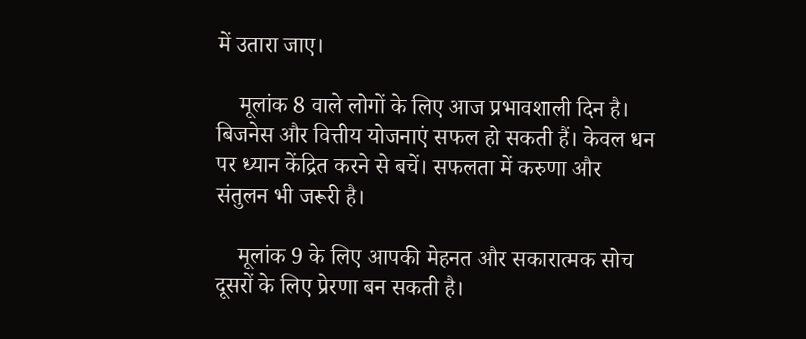में उतारा जाए।

    मूलांक 8 वाले लोगों के लिए आज प्रभावशाली दिन है। बिजनेस और वित्तीय योजनाएं सफल हो सकती हैं। केवल धन पर ध्यान केंद्रित करने से बचें। सफलता में करुणा और संतुलन भी जरूरी है।

    मूलांक 9 के लिए आपकी मेहनत और सकारात्मक सोच दूसरों के लिए प्रेरणा बन सकती है।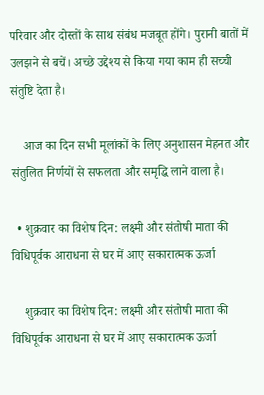परिवार और दोस्तों के साथ संबंध मजबूत होंगे। पुरानी बातों में उलझने से बचें। अच्छे उद्देश्य से किया गया काम ही सच्ची संतुष्टि देता है।

    आज का दिन सभी मूलांकों के लिए अनुशासन मेहनत और संतुलित निर्णयों से सफलता और समृद्धि लाने वाला है।

  • शुक्रवार का विशेष दिन: लक्ष्मी और संतोषी माता की विधिपूर्वक आराधना से घर में आए सकारात्मक ऊर्जा

    शुक्रवार का विशेष दिन: लक्ष्मी और संतोषी माता की विधिपूर्वक आराधना से घर में आए सकारात्मक ऊर्जा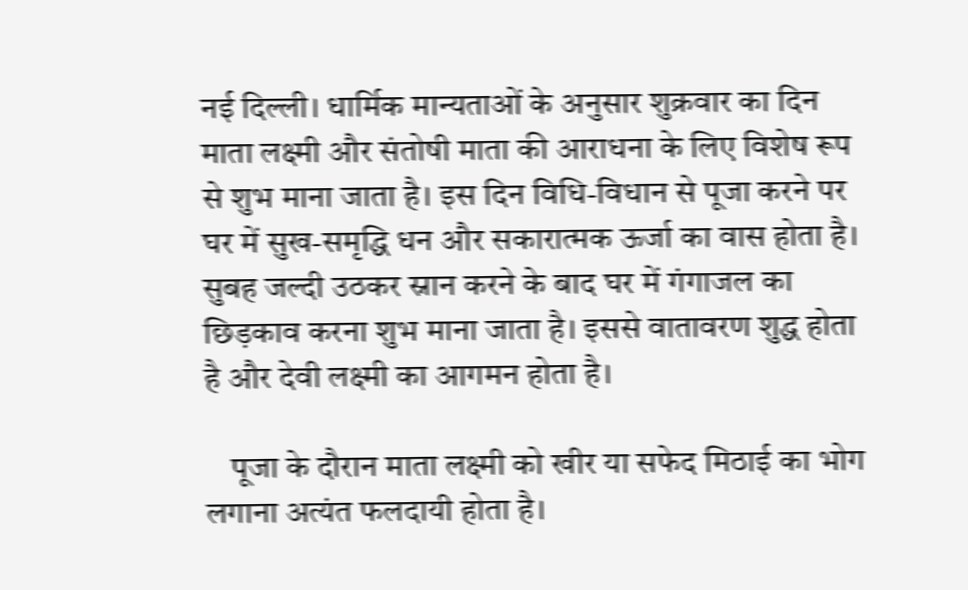नई दिल्ली। धार्मिक मान्यताओं के अनुसार शुक्रवार का दिन माता लक्ष्मी और संतोषी माता की आराधना के लिए विशेष रूप से शुभ माना जाता है। इस दिन विधि-विधान से पूजा करने पर घर में सुख-समृद्धि धन और सकारात्मक ऊर्जा का वास होता है। सुबह जल्दी उठकर स्नान करने के बाद घर में गंगाजल का छिड़काव करना शुभ माना जाता है। इससे वातावरण शुद्ध होता है और देवी लक्ष्मी का आगमन होता है।

    पूजा के दौरान माता लक्ष्मी को खीर या सफेद मिठाई का भोग लगाना अत्यंत फलदायी होता है।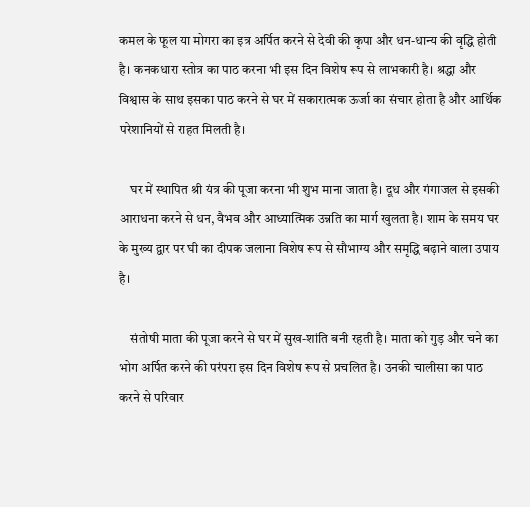कमल के फूल या मोगरा का इत्र अर्पित करने से देवी की कृपा और धन-धान्य की वृद्धि होती है। कनकधारा स्तोत्र का पाठ करना भी इस दिन विशेष रूप से लाभकारी है। श्रद्धा और विश्वास के साथ इसका पाठ करने से घर में सकारात्मक ऊर्जा का संचार होता है और आर्थिक परेशानियों से राहत मिलती है।

    घर में स्थापित श्री यंत्र की पूजा करना भी शुभ माना जाता है। दूध और गंगाजल से इसकी आराधना करने से धन, वैभव और आध्यात्मिक उन्नति का मार्ग खुलता है। शाम के समय घर के मुख्य द्वार पर घी का दीपक जलाना विशेष रूप से सौभाग्य और समृद्धि बढ़ाने वाला उपाय है।

    संतोषी माता की पूजा करने से घर में सुख-शांति बनी रहती है। माता को गुड़ और चने का भोग अर्पित करने की परंपरा इस दिन विशेष रूप से प्रचलित है। उनकी चालीसा का पाठ करने से परिवार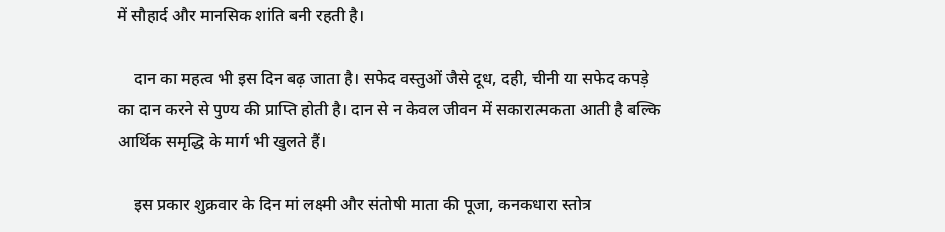में सौहार्द और मानसिक शांति बनी रहती है।

    दान का महत्व भी इस दिन बढ़ जाता है। सफेद वस्तुओं जैसे दूध, दही, चीनी या सफेद कपड़े का दान करने से पुण्य की प्राप्ति होती है। दान से न केवल जीवन में सकारात्मकता आती है बल्कि आर्थिक समृद्धि के मार्ग भी खुलते हैं।

    इस प्रकार शुक्रवार के दिन मां लक्ष्मी और संतोषी माता की पूजा, कनकधारा स्तोत्र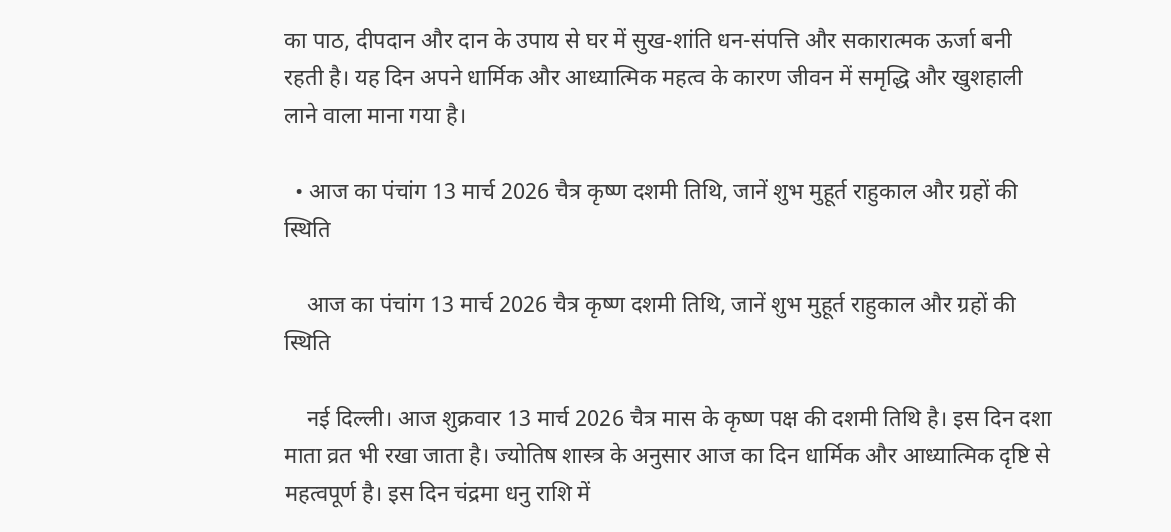का पाठ, दीपदान और दान के उपाय से घर में सुख-शांति धन-संपत्ति और सकारात्मक ऊर्जा बनी रहती है। यह दिन अपने धार्मिक और आध्यात्मिक महत्व के कारण जीवन में समृद्धि और खुशहाली लाने वाला माना गया है।

  • आज का पंचांग 13 मार्च 2026 चैत्र कृष्ण दशमी तिथि, जानें शुभ मुहूर्त राहुकाल और ग्रहों की स्थिति

    आज का पंचांग 13 मार्च 2026 चैत्र कृष्ण दशमी तिथि, जानें शुभ मुहूर्त राहुकाल और ग्रहों की स्थिति

    नई दिल्ली। आज शुक्रवार 13 मार्च 2026 चैत्र मास के कृष्ण पक्ष की दशमी तिथि है। इस दिन दशा माता व्रत भी रखा जाता है। ज्योतिष शास्त्र के अनुसार आज का दिन धार्मिक और आध्यात्मिक दृष्टि से महत्वपूर्ण है। इस दिन चंद्रमा धनु राशि में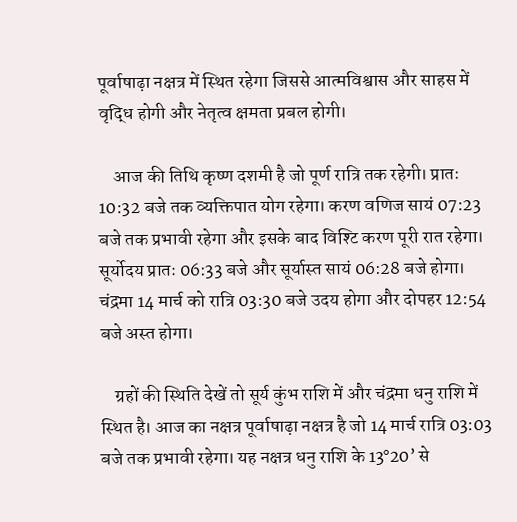पूर्वाषाढ़ा नक्षत्र में स्थित रहेगा जिससे आत्मविश्वास और साहस में वृद्धि होगी और नेतृत्व क्षमता प्रबल होगी।

    आज की तिथि कृष्ण दशमी है जो पूर्ण रात्रि तक रहेगी। प्रातः 10:32 बजे तक व्यक्तिपात योग रहेगा। करण वणिज सायं 07:23 बजे तक प्रभावी रहेगा और इसके बाद विश्टि करण पूरी रात रहेगा। सूर्योदय प्रातः 06:33 बजे और सूर्यास्त सायं 06:28 बजे होगा। चंद्रमा 14 मार्च को रात्रि 03:30 बजे उदय होगा और दोपहर 12:54 बजे अस्त होगा।

    ग्रहों की स्थिति देखें तो सूर्य कुंभ राशि में और चंद्रमा धनु राशि में स्थित है। आज का नक्षत्र पूर्वाषाढ़ा नक्षत्र है जो 14 मार्च रात्रि 03:03 बजे तक प्रभावी रहेगा। यह नक्षत्र धनु राशि के 13°20’ से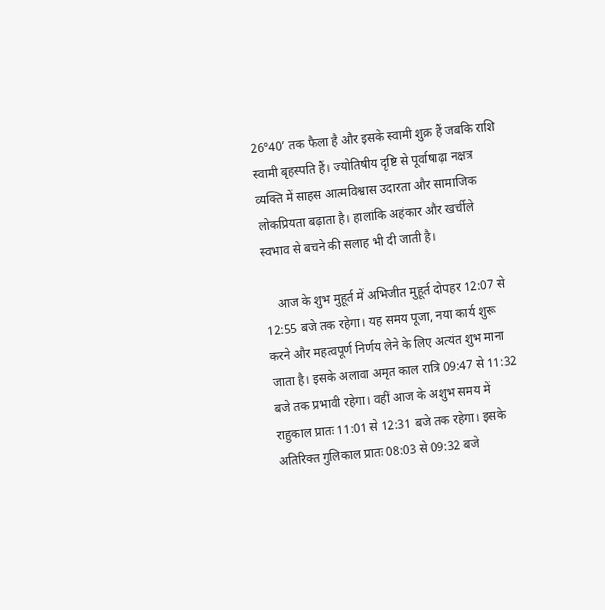26°40’ तक फैला है और इसके स्वामी शुक्र हैं जबकि राशि स्वामी बृहस्पति हैं। ज्योतिषीय दृष्टि से पूर्वाषाढ़ा नक्षत्र व्यक्ति में साहस आत्मविश्वास उदारता और सामाजिक लोकप्रियता बढ़ाता है। हालांकि अहंकार और खर्चीले स्वभाव से बचने की सलाह भी दी जाती है।

    आज के शुभ मुहूर्त में अभिजीत मुहूर्त दोपहर 12:07 से 12:55 बजे तक रहेगा। यह समय पूजा, नया कार्य शुरू करने और महत्वपूर्ण निर्णय लेने के लिए अत्यंत शुभ माना जाता है। इसके अलावा अमृत काल रात्रि 09:47 से 11:32 बजे तक प्रभावी रहेगा। वहीं आज के अशुभ समय में राहुकाल प्रातः 11:01 से 12:31 बजे तक रहेगा। इसके अतिरिक्त गुलिकाल प्रातः 08:03 से 09:32 बजे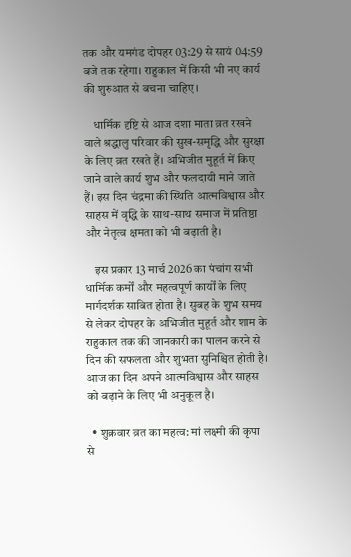तक और यमगंड दोपहर 03:29 से सायं 04:59 बजे तक रहेगा। राहुकाल में किसी भी नए कार्य की शुरुआत से बचना चाहिए।

    धार्मिक दृष्टि से आज दशा माता व्रत रखने वाले श्रद्धालु परिवार की सुख-समृद्धि और सुरक्षा के लिए व्रत रखते हैं। अभिजीत मुहूर्त में किए जाने वाले कार्य शुभ और फलदायी माने जाते हैं। इस दिन चंद्रमा की स्थिति आत्मविश्वास और साहस में वृद्धि के साथ-साथ समाज में प्रतिष्ठा और नेतृत्व क्षमता को भी बढ़ाती है।

    इस प्रकार 13 मार्च 2026 का पंचांग सभी धार्मिक कर्मों और महत्वपूर्ण कार्यों के लिए मार्गदर्शक साबित होता है। सुबह के शुभ समय से लेकर दोपहर के अभिजीत मुहूर्त और शाम के राहुकाल तक की जानकारी का पालन करने से दिन की सफलता और शुभता सुनिश्चित होती है। आज का दिन अपने आत्मविश्वास और साहस को बढ़ाने के लिए भी अनुकूल है।

  • शुक्रवार व्रत का महत्व: मां लक्ष्मी की कृपा से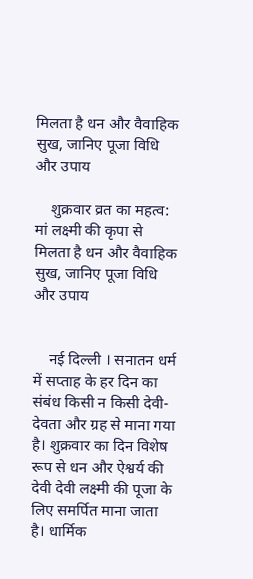मिलता है धन और वैवाहिक सुख, जानिए पूजा विधि और उपाय

    शुक्रवार व्रत का महत्व: मां लक्ष्मी की कृपा से मिलता है धन और वैवाहिक सुख, जानिए पूजा विधि और उपाय


    नई दिल्ली । सनातन धर्म में सप्ताह के हर दिन का संबंध किसी न किसी देवी-देवता और ग्रह से माना गया है। शुक्रवार का दिन विशेष रूप से धन और ऐश्वर्य की देवी देवी लक्ष्मी की पूजा के लिए समर्पित माना जाता है। धार्मिक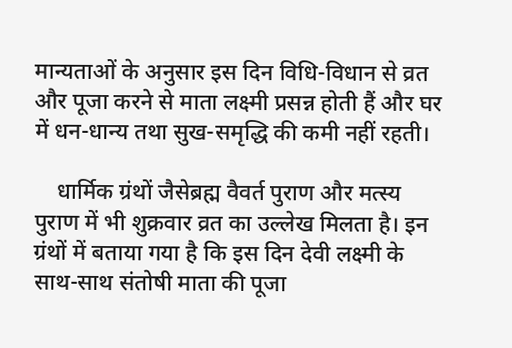मान्यताओं के अनुसार इस दिन विधि-विधान से व्रत और पूजा करने से माता लक्ष्मी प्रसन्न होती हैं और घर में धन-धान्य तथा सुख-समृद्धि की कमी नहीं रहती।

    धार्मिक ग्रंथों जैसेब्रह्म वैवर्त पुराण और मत्स्य पुराण में भी शुक्रवार व्रत का उल्लेख मिलता है। इन ग्रंथों में बताया गया है कि इस दिन देवी लक्ष्मी के साथ-साथ संतोषी माता की पूजा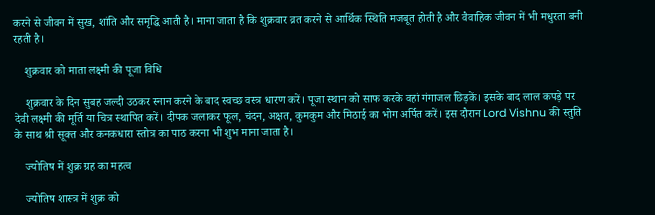करने से जीवन में सुख, शांति और समृद्धि आती है। माना जाता है कि शुक्रवार व्रत करने से आर्थिक स्थिति मजबूत होती है और वैवाहिक जीवन में भी मधुरता बनी रहती है।

    शुक्रवार को माता लक्ष्मी की पूजा विधि

    शुक्रवार के दिन सुबह जल्दी उठकर स्नान करने के बाद स्वच्छ वस्त्र धारण करें। पूजा स्थान को साफ करके वहां गंगाजल छिड़कें। इसके बाद लाल कपड़े पर देवी लक्ष्मी की मूर्ति या चित्र स्थापित करें। दीपक जलाकर फूल, चंदन, अक्षत, कुमकुम और मिठाई का भोग अर्पित करें। इस दौरान Lord Vishnu की स्तुति के साथ श्री सूक्त और कनकधारा स्तोत्र का पाठ करना भी शुभ माना जाता है।

    ज्योतिष में शुक्र ग्रह का महत्व

    ज्योतिष शास्त्र में शुक्र को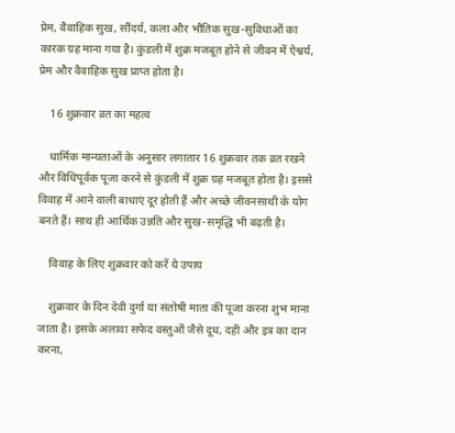प्रेम, वैवाहिक सुख, सौंदर्य, कला और भौतिक सुख-सुविधाओं का कारक ग्रह माना गया है। कुंडली में शुक्र मजबूत होने से जीवन में ऐश्वर्य, प्रेम और वैवाहिक सुख प्राप्त होता है।

    16 शुक्रवार व्रत का महत्व

    धार्मिक मान्यताओं के अनुसार लगातार 16 शुक्रवार तक व्रत रखने और विधिपूर्वक पूजा करने से कुंडली में शुक्र ग्रह मजबूत होता है। इससे विवाह में आने वाली बाधाएं दूर होती हैं और अच्छे जीवनसाथी के योग बनते हैं। साथ ही आर्थिक उन्नति और सुख-समृद्धि भी बढ़ती है।

    विवाह के लिए शुक्रवार को करें ये उपाय

    शुक्रवार के दिन देवी दुर्गा या संतोषी माता की पूजा करना शुभ माना जाता है। इसके अलावा सफेद वस्तुओं जैसे दूध, दही और इत्र का दान करना,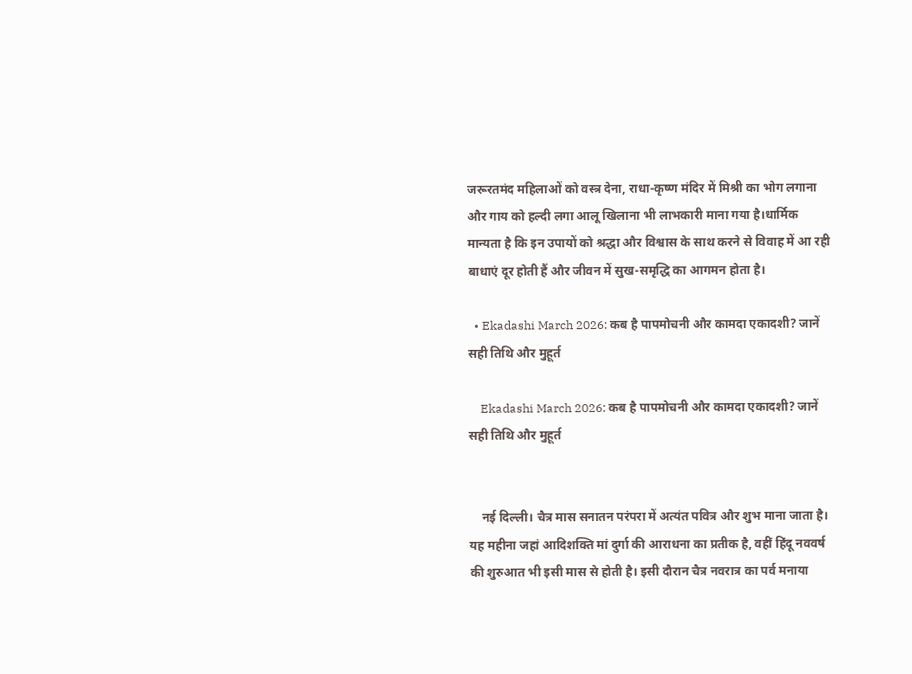जरूरतमंद महिलाओं को वस्त्र देना, राधा-कृष्ण मंदिर में मिश्री का भोग लगाना और गाय को हल्दी लगा आलू खिलाना भी लाभकारी माना गया है।धार्मिक मान्यता है कि इन उपायों को श्रद्धा और विश्वास के साथ करने से विवाह में आ रही बाधाएं दूर होती हैं और जीवन में सुख-समृद्धि का आगमन होता है।

  • Ekadashi March 2026: कब है पापमोचनी और कामदा एकादशी? जानें सही तिथि और मुहूर्त

    Ekadashi March 2026: कब है पापमोचनी और कामदा एकादशी? जानें सही तिथि और मुहूर्त


    नई दिल्ली। चैत्र मास सनातन परंपरा में अत्यंत पवित्र और शुभ माना जाता है। यह महीना जहां आदिशक्ति मां दुर्गा की आराधना का प्रतीक है, वहीं हिंदू नववर्ष की शुरुआत भी इसी मास से होती है। इसी दौरान चैत्र नवरात्र का पर्व मनाया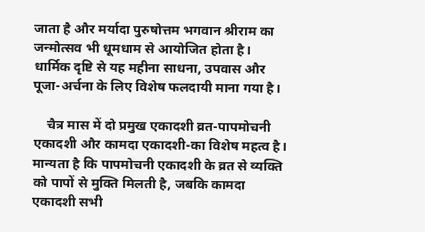जाता है और मर्यादा पुरुषोत्तम भगवान श्रीराम का जन्मोत्सव भी धूमधाम से आयोजित होता है। धार्मिक दृष्टि से यह महीना साधना, उपवास और पूजा-अर्चना के लिए विशेष फलदायी माना गया है।

    चैत्र मास में दो प्रमुख एकादशी व्रत-पापमोचनी एकादशी और कामदा एकादशी-का विशेष महत्व है। मान्यता है कि पापमोचनी एकादशी के व्रत से व्यक्ति को पापों से मुक्ति मिलती है, जबकि कामदा एकादशी सभी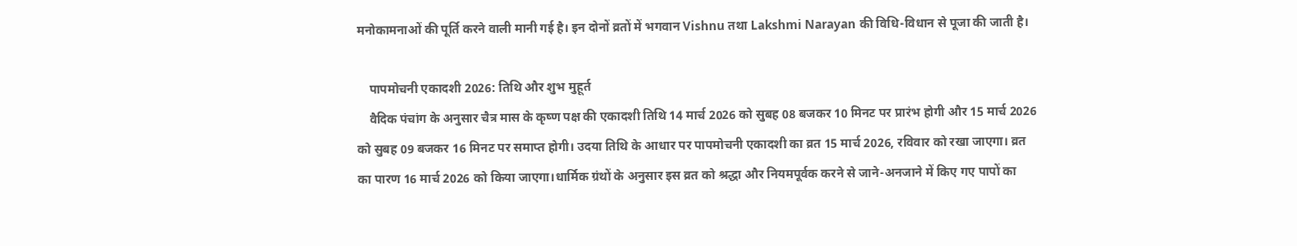मनोकामनाओं की पूर्ति करने वाली मानी गई है। इन दोनों व्रतों में भगवान Vishnu तथा Lakshmi Narayan की विधि-विधान से पूजा की जाती है।

    पापमोचनी एकादशी 2026: तिथि और शुभ मुहूर्त
    वैदिक पंचांग के अनुसार चैत्र मास के कृष्ण पक्ष की एकादशी तिथि 14 मार्च 2026 को सुबह 08 बजकर 10 मिनट पर प्रारंभ होगी और 15 मार्च 2026 को सुबह 09 बजकर 16 मिनट पर समाप्त होगी। उदया तिथि के आधार पर पापमोचनी एकादशी का व्रत 15 मार्च 2026, रविवार को रखा जाएगा। व्रत का पारण 16 मार्च 2026 को किया जाएगा।धार्मिक ग्रंथों के अनुसार इस व्रत को श्रद्धा और नियमपूर्वक करने से जाने-अनजाने में किए गए पापों का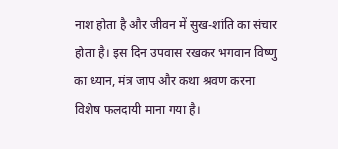नाश होता है और जीवन में सुख-शांति का संचार होता है। इस दिन उपवास रखकर भगवान विष्णु का ध्यान, मंत्र जाप और कथा श्रवण करना विशेष फलदायी माना गया है।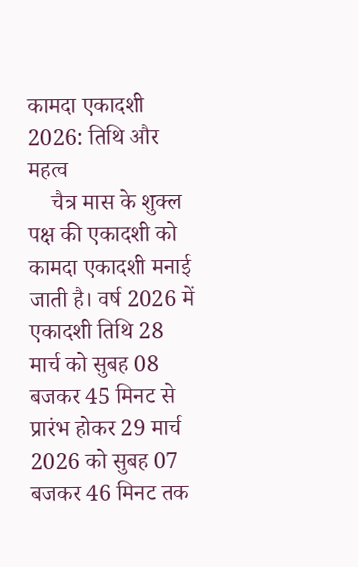कामदा एकादशी 2026: तिथि और महत्व
    चैत्र मास के शुक्ल पक्ष की एकादशी को कामदा एकादशी मनाई जाती है। वर्ष 2026 में एकादशी तिथि 28 मार्च को सुबह 08 बजकर 45 मिनट से प्रारंभ होकर 29 मार्च 2026 को सुबह 07 बजकर 46 मिनट तक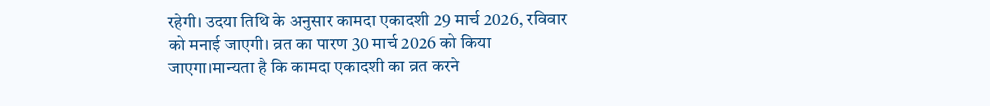रहेगी। उदया तिथि के अनुसार कामदा एकादशी 29 मार्च 2026, रविवार को मनाई जाएगी। व्रत का पारण 30 मार्च 2026 को किया जाएगा।मान्यता है कि कामदा एकादशी का व्रत करने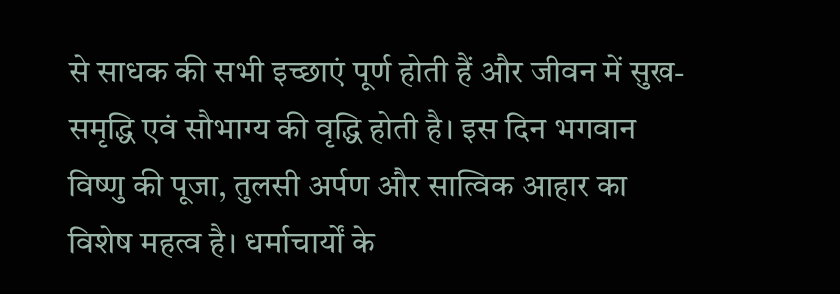से साधक की सभी इच्छाएं पूर्ण होती हैं और जीवन में सुख-समृद्धि एवं सौभाग्य की वृद्धि होती है। इस दिन भगवान विष्णु की पूजा, तुलसी अर्पण और सात्विक आहार का विशेष महत्व है। धर्माचार्यों के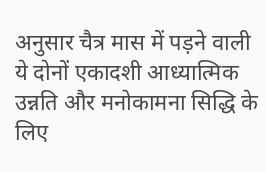अनुसार चैत्र मास में पड़ने वाली ये दोनों एकादशी आध्यात्मिक उन्नति और मनोकामना सिद्धि के लिए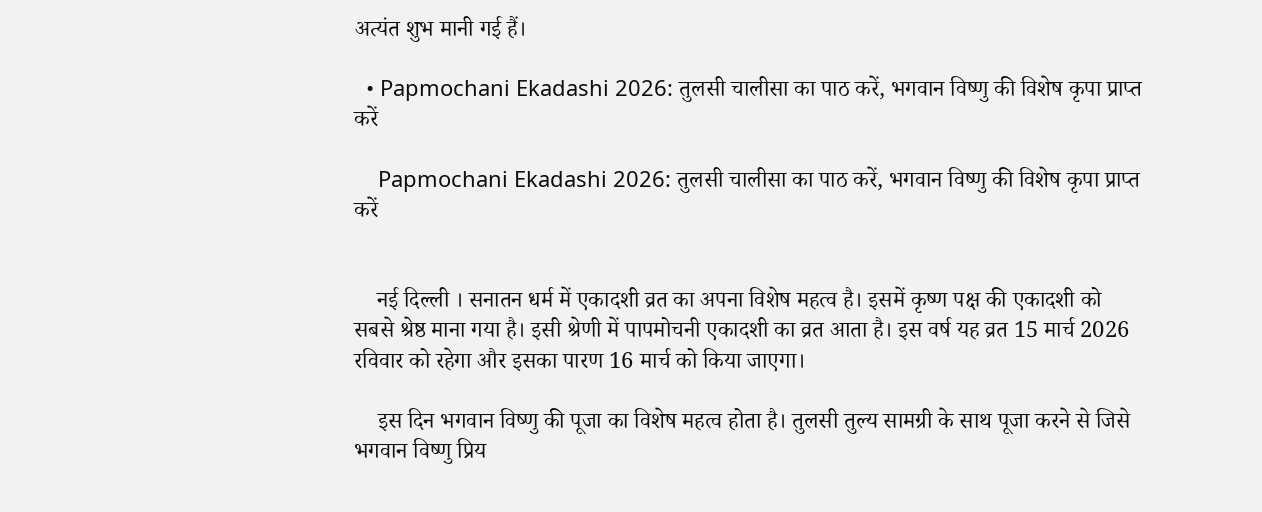अत्यंत शुभ मानी गई हैं।

  • Papmochani Ekadashi 2026: तुलसी चालीसा का पाठ करें, भगवान विष्णु की विशेष कृपा प्राप्त करें

    Papmochani Ekadashi 2026: तुलसी चालीसा का पाठ करें, भगवान विष्णु की विशेष कृपा प्राप्त करें


    नई दिल्ली । सनातन धर्म में एकादशी व्रत का अपना विशेष महत्व है। इसमें कृष्ण पक्ष की एकादशी को सबसे श्रेष्ठ माना गया है। इसी श्रेणी में पापमोचनी एकादशी का व्रत आता है। इस वर्ष यह व्रत 15 मार्च 2026 रविवार को रहेगा और इसका पारण 16 मार्च को किया जाएगा।

    इस दिन भगवान विष्णु की पूजा का विशेष महत्व होता है। तुलसी तुल्य सामग्री के साथ पूजा करने से जिसे भगवान विष्णु प्रिय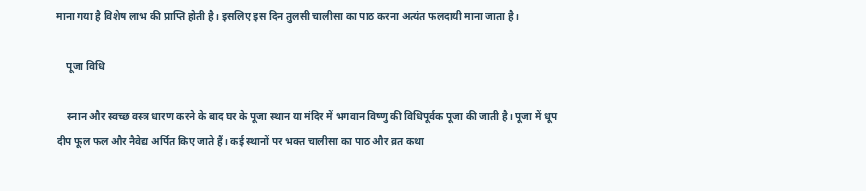माना गया है विशेष लाभ की प्राप्ति होती है। इसलिए इस दिन तुलसी चालीसा का पाठ करना अत्यंत फलदायी माना जाता है।

    पूजा विधि

    स्नान और स्वच्छ वस्त्र धारण करने के बाद घर के पूजा स्थान या मंदिर में भगवान विष्णु की विधिपूर्वक पूजा की जाती है। पूजा में धूप दीप फूल फल और नैवेद्य अर्पित किए जाते हैं। कई स्थानों पर भक्त चालीसा का पाठ और व्रत कथा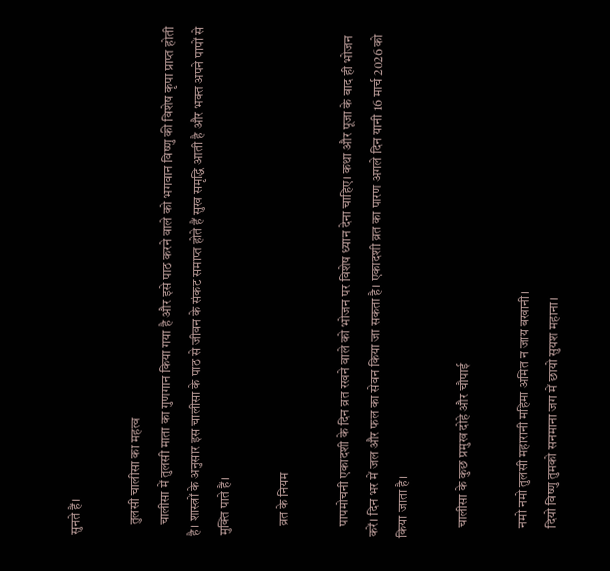सुनते हैं।

    तुलसी चालीसा का महत्व
    चालीसा में तुलसी माता का गुणगान किया गया है और इसे पाठ करने वाले को भगवान विष्णु की विशेष कृपा प्राप्त होती है। शास्त्रों के अनुसार इस चालीसा के पाठ से जीवन के संकट समाप्त होते हैं सुख समृद्धि आती है और भक्त अपने पापों से मुक्ति पाते हैं।

    व्रत के नियम

    पापमोचनी एकादशी के दिन व्रत रखने वाले को भोजन पर विशेष ध्यान देना चाहिए। कथा और पूजा के बाद ही भोजन करें। दिन भर में जल और फल का सेवन किया जा सकता है। एकादशी व्रत का पारण अगले दिन यानी 16 मार्च 2026 को किया जाता है।

    चालीसा के कुछ प्रमुख दोहे और चौपाई

    नमो नमो तुलसी महारानी महिमा अमित न जाय बखानी।
    दियो विष्णु तुमको सनमाना जग में छायो सुयश महाना।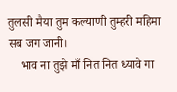तुलसी मैया तुम कल्याणी तुम्हरी महिमा सब जग जानी।
    भाव ना तुझे माँ नित नित ध्यावे गा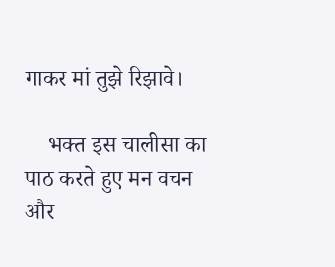गाकर मां तुझे रिझावे।

    भक्त इस चालीसा का पाठ करते हुए मन वचन और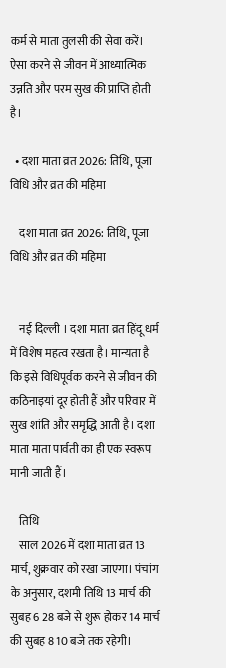कर्म से माता तुलसी की सेवा करें। ऐसा करने से जीवन में आध्यात्मिक उन्नति और परम सुख की प्राप्ति होती है।

  • दशा माता व्रत 2026: तिथि, पूजा विधि और व्रत की महिमा

    दशा माता व्रत 2026: तिथि, पूजा विधि और व्रत की महिमा


    नई दिल्ली । दशा माता व्रत हिंदू धर्म में विशेष महत्व रखता है। मान्यता है कि इसे विधिपूर्वक करने से जीवन की कठिनाइयां दूर होती हैं और परिवार में सुख शांति और समृद्धि आती है। दशा माता माता पार्वती का ही एक स्वरूप मानी जाती हैं।

    तिथि
    साल 2026 में दशा माता व्रत 13 मार्च, शुक्रवार को रखा जाएगा। पंचांग के अनुसार, दशमी तिथि 13 मार्च की सुबह 6 28 बजे से शुरू होकर 14 मार्च की सुबह 8 10 बजे तक रहेगी।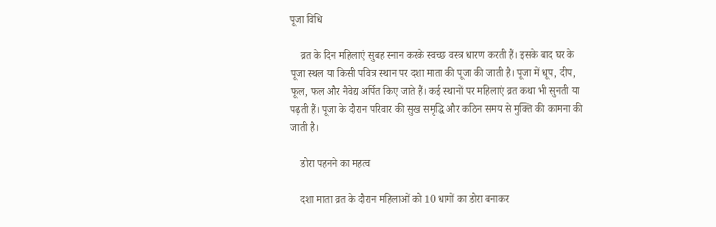पूजा विधि

    व्रत के दिन महिलाएं सुबह स्नान करके स्वच्छ वस्त्र धारण करती हैं। इसके बाद घर के पूजा स्थल या किसी पवित्र स्थान पर दशा माता की पूजा की जाती है। पूजा में धूप, दीप, फूल, फल और नैवेद्य अर्पित किए जाते हैं। कई स्थानों पर महिलाएं व्रत कथा भी सुनती या पढ़ती हैं। पूजा के दौरान परिवार की सुख समृद्धि और कठिन समय से मुक्ति की कामना की जाती है।

    डोरा पहनने का महत्व

    दशा माता व्रत के दौरान महिलाओं को 10 धागों का डोरा बनाकर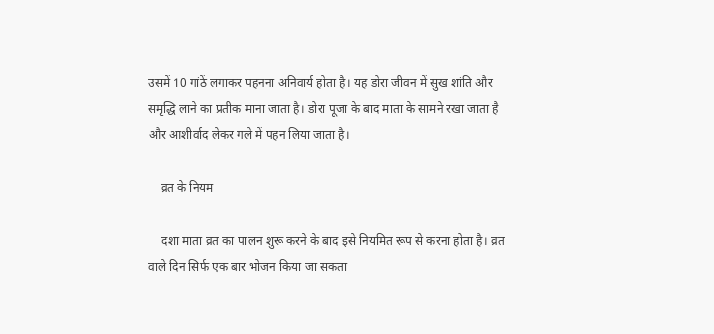उसमें 10 गांठें लगाकर पहनना अनिवार्य होता है। यह डोरा जीवन में सुख शांति और समृद्धि लाने का प्रतीक माना जाता है। डोरा पूजा के बाद माता के सामने रखा जाता है और आशीर्वाद लेकर गले में पहन लिया जाता है।

    व्रत के नियम

    दशा माता व्रत का पालन शुरू करने के बाद इसे नियमित रूप से करना होता है। व्रत वाले दिन सिर्फ एक बार भोजन किया जा सकता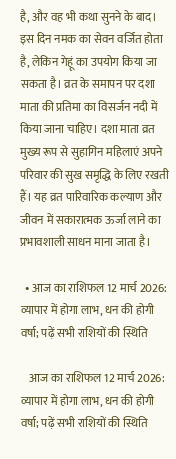है, और वह भी कथा सुनने के बाद। इस दिन नमक का सेवन वर्जित होता है, लेकिन गेहूं का उपयोग किया जा सकता है। व्रत के समापन पर दशा माता की प्रतिमा का विसर्जन नदी में किया जाना चाहिए। दशा माता व्रत मुख्य रूप से सुहागिन महिलाएं अपने परिवार की सुख समृद्धि के लिए रखती हैं। यह व्रत पारिवारिक कल्याण और जीवन में सकारात्मक ऊर्जा लाने का प्रभावशाली साधन माना जाता है।

  • आज का राशिफल 12 मार्च 2026: व्यापार में होगा लाभ, धन की होगी वर्षा; पढ़ें सभी राशियों की स्थिति

    आज का राशिफल 12 मार्च 2026: व्यापार में होगा लाभ, धन की होगी वर्षा; पढ़ें सभी राशियों की स्थिति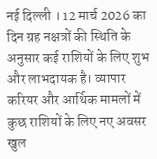नई दिल्ली । 12 मार्च 2026 का दिन ग्रह नक्षत्रों की स्थिति के अनुसार कई राशियों के लिए शुभ और लाभदायक है। व्यापार करियर और आर्थिक मामलों में कुछ राशियों के लिए नए अवसर खुल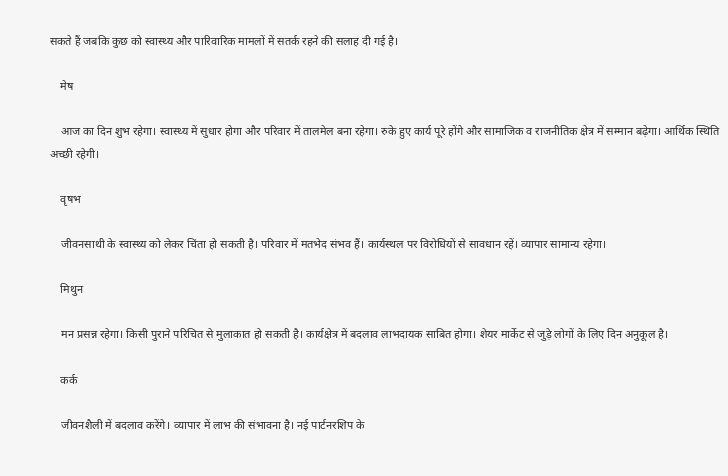सकते हैं जबकि कुछ को स्वास्थ्य और पारिवारिक मामलों में सतर्क रहने की सलाह दी गई है।

    मेष

    आज का दिन शुभ रहेगा। स्वास्थ्य में सुधार होगा और परिवार में तालमेल बना रहेगा। रुके हुए कार्य पूरे होंगे और सामाजिक व राजनीतिक क्षेत्र में सम्मान बढ़ेगा। आर्थिक स्थिति अच्छी रहेगी।

    वृषभ

    जीवनसाथी के स्वास्थ्य को लेकर चिंता हो सकती है। परिवार में मतभेद संभव हैं। कार्यस्थल पर विरोधियों से सावधान रहें। व्यापार सामान्य रहेगा।

    मिथुन

    मन प्रसन्न रहेगा। किसी पुराने परिचित से मुलाकात हो सकती है। कार्यक्षेत्र में बदलाव लाभदायक साबित होगा। शेयर मार्केट से जुड़े लोगों के लिए दिन अनुकूल है।

    कर्क

    जीवनशैली में बदलाव करेंगे। व्यापार में लाभ की संभावना है। नई पार्टनरशिप के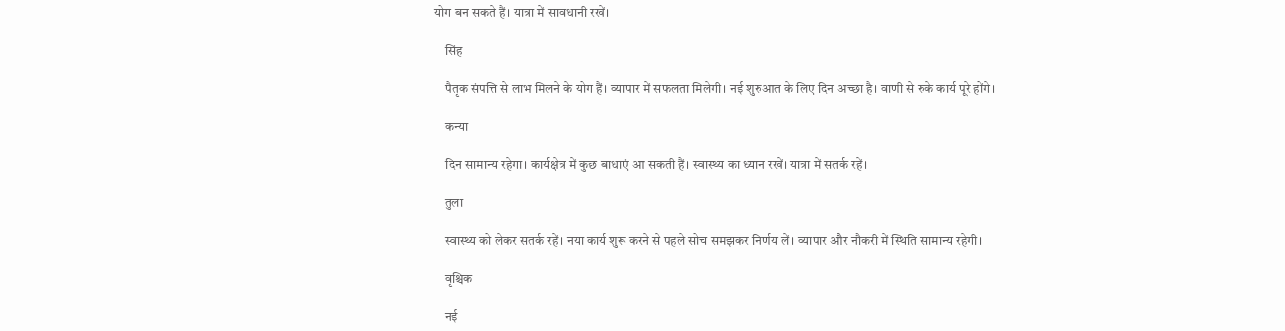योग बन सकते हैं। यात्रा में सावधानी रखें।

    सिंह

    पैतृक संपत्ति से लाभ मिलने के योग हैं। व्यापार में सफलता मिलेगी। नई शुरुआत के लिए दिन अच्छा है। वाणी से रुके कार्य पूरे होंगे।

    कन्या

    दिन सामान्य रहेगा। कार्यक्षेत्र में कुछ बाधाएं आ सकती हैं। स्वास्थ्य का ध्यान रखें। यात्रा में सतर्क रहें।

    तुला

    स्वास्थ्य को लेकर सतर्क रहें। नया कार्य शुरू करने से पहले सोच समझकर निर्णय लें। व्यापार और नौकरी में स्थिति सामान्य रहेगी।

    वृश्चिक

    नई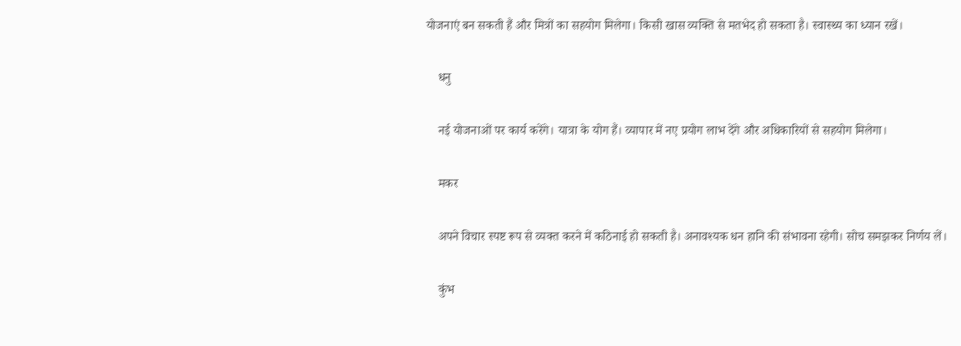योजनाएं बन सकती हैं और मित्रों का सहयोग मिलेगा। किसी खास व्यक्ति से मतभेद हो सकता है। स्वास्थ्य का ध्यान रखें।

    धनु

    नई योजनाओं पर कार्य करेंगे। यात्रा के योग हैं। व्यापार में नए प्रयोग लाभ देंगे और अधिकारियों से सहयोग मिलेगा।

    मकर

    अपने विचार स्पष्ट रूप से व्यक्त करने में कठिनाई हो सकती है। अनावश्यक धन हानि की संभावना रहेगी। सोच समझकर निर्णय लें।

    कुंभ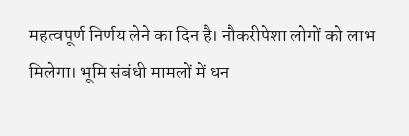महत्वपूर्ण निर्णय लेने का दिन है। नौकरीपेशा लोगों को लाभ मिलेगा। भूमि संबंधी मामलों में धन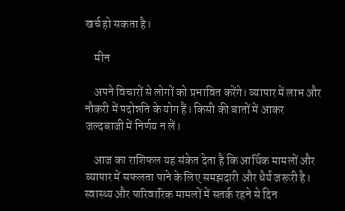खर्च हो सकता है।

    मीन

    अपने विचारों से लोगों को प्रभावित करेंगे। व्यापार में लाभ और नौकरी में पदोन्नति के योग हैं। किसी की बातों में आकर जल्दबाजी में निर्णय न लें।

    आज का राशिफल यह संकेत देता है कि आर्थिक मामलों और व्यापार में सफलता पाने के लिए समझदारी और धैर्य जरूरी है। स्वास्थ्य और पारिवारिक मामलों में सतर्क रहने से दिन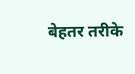बेहतर तरीके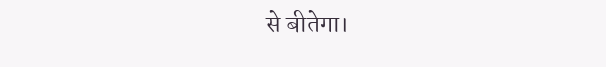से बीतेगा।